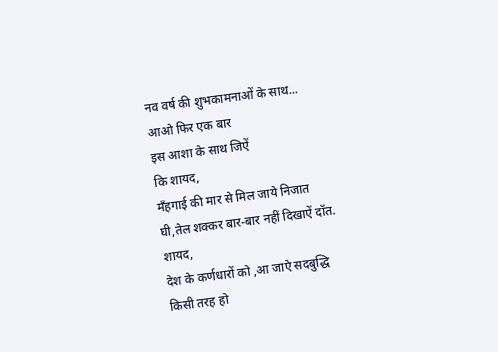नव वर्ष की शुभकामनाओं के साथ...
आओ फिर एक बार
इस आशा के साथ जिऐं
कि शायद,
मँहगाई की मार से मिल जाये निजात
घी,तेल शक्कर बार-बार नहीं दिखाऐं दॉत.
शायद,
देश के कर्णधारों को ,आ जाऐ सदबुद्धि
किसी तरह हो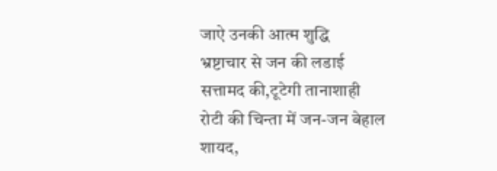जाऐ उनकी आत्म शुद्धि
भ्रष्टाचार से जन की लडाई
सत्तामद की,टूटेगी तानाशाही
रोटी की चिन्ता में जन-जन बेहाल
शायद,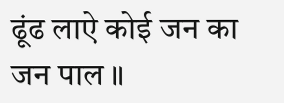ढूंढ लाऐ कोई जन का जन पाल ॥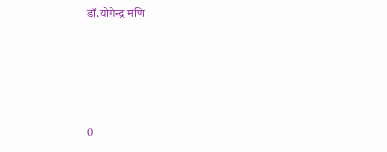डॉ.योगेन्द्र मणि




0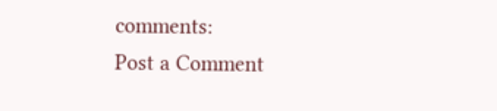comments:
Post a Comment